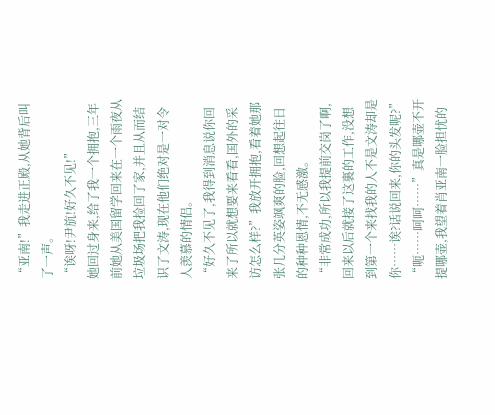“亚南!”我走进正殿,从她背后叫了一声。
“诶呀!尹斻!好久不见!”
她回过身来,给了我一个拥抱,三年前她从美国留学回来在一个雨夜从垃圾场把我捡回了家,并且从而结识了文涛,现在他们绝对是一对令人羡慕的情侣。
“好久不见了,我得到消息说你回来了所以就想要来看看,国外的采访怎么样?”我放开拥抱,看着她那张几分英姿飒爽的脸,回想起往日的种种恩情,不无感激。
“非常成功,所以我提前交岗了啊,回来以后就接了这裏的工作,没想到第一个来找我的人不是文涛却是你……诶?话说回来,你的头发呢?”
“呃……呵呵……”真是哪壶不开提哪壶,我望着肖亚南一脸担忧的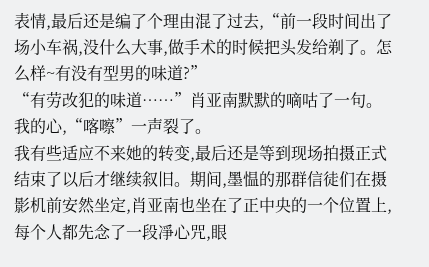表情,最后还是编了个理由混了过去,“前一段时间出了场小车祸,没什么大事,做手术的时候把头发给剃了。怎么样~有没有型男的味道?”
“有劳改犯的味道……”肖亚南默默的嘀咕了一句。我的心,“喀嚓”一声裂了。
我有些适应不来她的转变,最后还是等到现场拍摄正式结束了以后才继续叙旧。期间,墨愠的那群信徒们在摄影机前安然坐定,肖亚南也坐在了正中央的一个位置上,每个人都先念了一段凈心咒,眼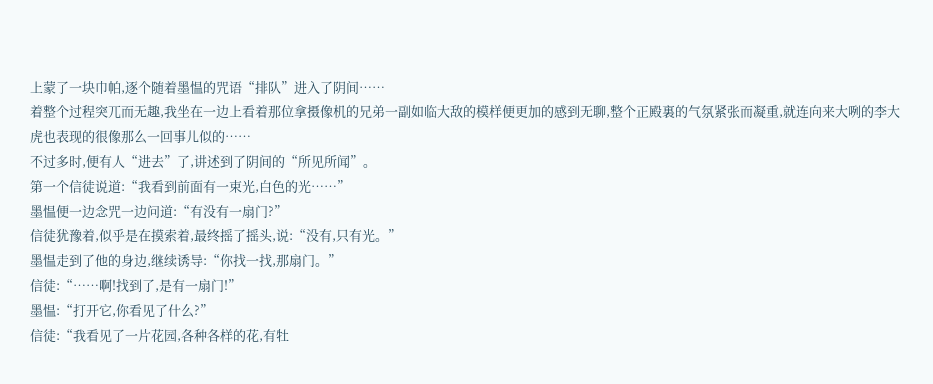上蒙了一块巾帕,逐个随着墨愠的咒语“排队”进入了阴间……
着整个过程突兀而无趣,我坐在一边上看着那位拿摄像机的兄弟一副如临大敌的模样便更加的感到无聊,整个正殿裏的气氛紧张而凝重,就连向来大咧的李大虎也表现的很像那么一回事儿似的……
不过多时,便有人“进去”了,讲述到了阴间的“所见所闻”。
第一个信徒说道:“我看到前面有一束光,白色的光……”
墨愠便一边念咒一边问道:“有没有一扇门?”
信徒犹豫着,似乎是在摸索着,最终摇了摇头,说:“没有,只有光。”
墨愠走到了他的身边,继续诱导:“你找一找,那扇门。”
信徒:“……啊!找到了,是有一扇门!”
墨愠:“打开它,你看见了什么?”
信徒:“我看见了一片花园,各种各样的花,有牡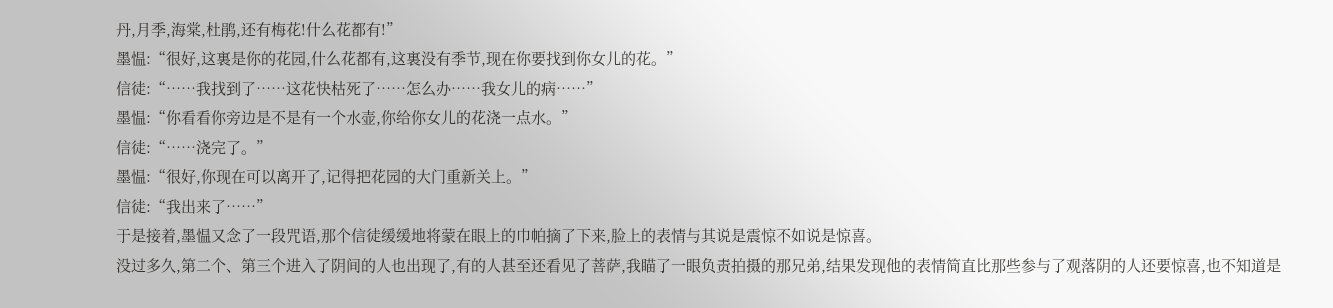丹,月季,海棠,杜鹃,还有梅花!什么花都有!”
墨愠:“很好,这裏是你的花园,什么花都有,这裏没有季节,现在你要找到你女儿的花。”
信徒:“……我找到了……这花快枯死了……怎么办……我女儿的病……”
墨愠:“你看看你旁边是不是有一个水壶,你给你女儿的花浇一点水。”
信徒:“……浇完了。”
墨愠:“很好,你现在可以离开了,记得把花园的大门重新关上。”
信徒:“我出来了……”
于是接着,墨愠又念了一段咒语,那个信徒缓缓地将蒙在眼上的巾帕摘了下来,脸上的表情与其说是震惊不如说是惊喜。
没过多久,第二个、第三个进入了阴间的人也出现了,有的人甚至还看见了菩萨,我瞄了一眼负责拍摄的那兄弟,结果发现他的表情简直比那些参与了观落阴的人还要惊喜,也不知道是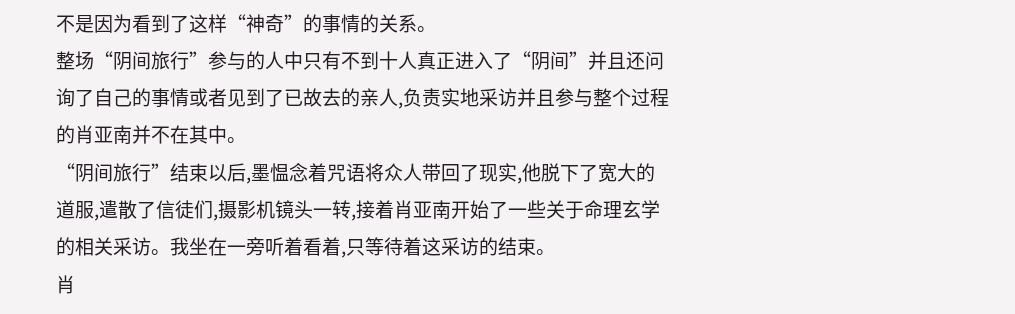不是因为看到了这样“神奇”的事情的关系。
整场“阴间旅行”参与的人中只有不到十人真正进入了“阴间”并且还问询了自己的事情或者见到了已故去的亲人,负责实地采访并且参与整个过程的肖亚南并不在其中。
“阴间旅行”结束以后,墨愠念着咒语将众人带回了现实,他脱下了宽大的道服,遣散了信徒们,摄影机镜头一转,接着肖亚南开始了一些关于命理玄学的相关采访。我坐在一旁听着看着,只等待着这采访的结束。
肖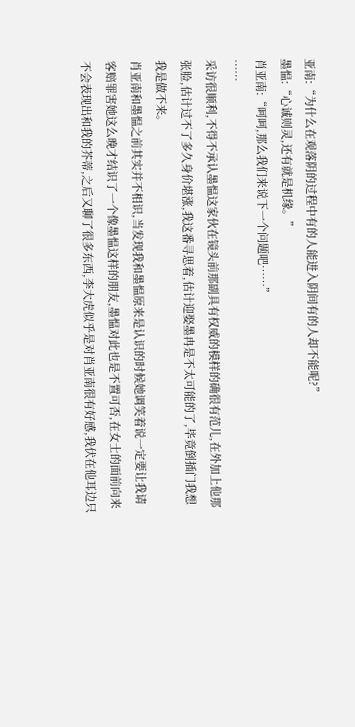亚南:“为什么在观落阴的过程中有的人能进入阴间有的人却不能呢?”
墨愠:“心诚则灵,还有就是机缘。”
肖亚南:“呵呵,那么我们来说下一个问题吧……”
……
采访很顺利,不得不承认墨愠这家伙在镜头前那副具有权威的模样的确很有范儿,在外加上他那张脸,估计过不了多久身价堪涨,我这番寻思着,估计迎娶墨冉是不太可能的了,毕竟倒插门我想我是做不来。
肖亚南和墨愠之前其实并不相识,当发现我和墨愠原来是认识的时候她调笑着说一定要让我请客赔罪害她这么晚才结识了一个像墨愠这样的朋友,墨愠对此也是不置可否,在女士的面前向来不会表现出和我的芥蒂,之后又聊了很多东西,李大虎似乎是对肖亚南很有好感,我伏在他耳边只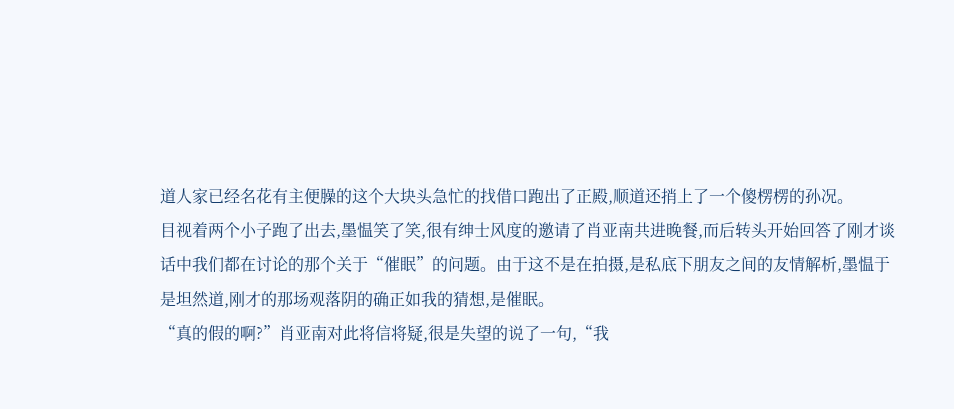道人家已经名花有主便臊的这个大块头急忙的找借口跑出了正殿,顺道还捎上了一个傻楞楞的孙况。
目视着两个小子跑了出去,墨愠笑了笑,很有绅士风度的邀请了肖亚南共进晚餐,而后转头开始回答了刚才谈话中我们都在讨论的那个关于“催眠”的问题。由于这不是在拍摄,是私底下朋友之间的友情解析,墨愠于是坦然道,刚才的那场观落阴的确正如我的猜想,是催眠。
“真的假的啊?”肖亚南对此将信将疑,很是失望的说了一句,“我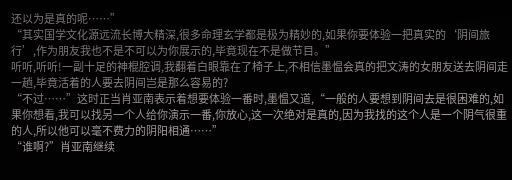还以为是真的呢……”
“其实国学文化源远流长博大精深,很多命理玄学都是极为精妙的,如果你要体验一把真实的‘阴间旅行’,作为朋友我也不是不可以为你展示的,毕竟现在不是做节目。”
听听,听听!一副十足的神棍腔调,我翻着白眼靠在了椅子上,不相信墨愠会真的把文涛的女朋友送去阴间走一趟,毕竟活着的人要去阴间岂是那么容易的?
“不过……”这时正当肖亚南表示着想要体验一番时,墨愠又道,“一般的人要想到阴间去是很困难的,如果你想看,我可以找另一个人给你演示一番,你放心,这一次绝对是真的,因为我找的这个人是一个阴气很重的人,所以他可以毫不费力的阴阳相通……”
“谁啊?”肖亚南继续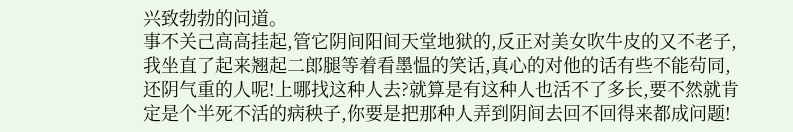兴致勃勃的问道。
事不关己高高挂起,管它阴间阳间天堂地狱的,反正对美女吹牛皮的又不老子,我坐直了起来翘起二郎腿等着看墨愠的笑话,真心的对他的话有些不能茍同,还阴气重的人呢!上哪找这种人去?就算是有这种人也活不了多长,要不然就肯定是个半死不活的病秧子,你要是把那种人弄到阴间去回不回得来都成问题!